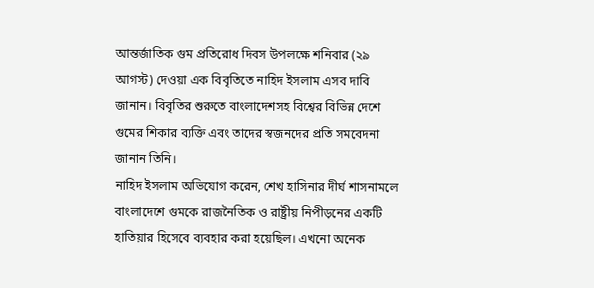আন্তর্জাতিক গুম প্রতিরোধ দিবস উপলক্ষে শনিবার (২৯ আগস্ট) দেওয়া এক বিবৃতিতে নাহিদ ইসলাম এসব দাবি জানান। বিবৃতির শুরুতে বাংলাদেশসহ বিশ্বের বিভিন্ন দেশে গুমের শিকার ব্যক্তি এবং তাদের স্বজনদের প্রতি সমবেদনা জানান তিনি।
নাহিদ ইসলাম অভিযোগ করেন, শেখ হাসিনার দীর্ঘ শাসনামলে বাংলাদেশে গুমকে রাজনৈতিক ও রাষ্ট্রীয় নিপীড়নের একটি হাতিয়ার হিসেবে ব্যবহার করা হয়েছিল। এখনো অনেক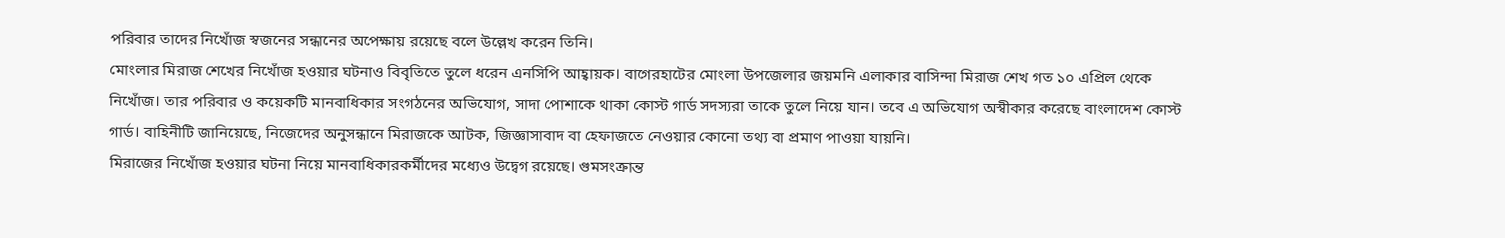পরিবার তাদের নিখোঁজ স্বজনের সন্ধানের অপেক্ষায় রয়েছে বলে উল্লেখ করেন তিনি।
মোংলার মিরাজ শেখের নিখোঁজ হওয়ার ঘটনাও বিবৃতিতে তুলে ধরেন এনসিপি আহ্বায়ক। বাগেরহাটের মোংলা উপজেলার জয়মনি এলাকার বাসিন্দা মিরাজ শেখ গত ১০ এপ্রিল থেকে নিখোঁজ। তার পরিবার ও কয়েকটি মানবাধিকার সংগঠনের অভিযোগ, সাদা পোশাকে থাকা কোস্ট গার্ড সদস্যরা তাকে তুলে নিয়ে যান। তবে এ অভিযোগ অস্বীকার করেছে বাংলাদেশ কোস্ট গার্ড। বাহিনীটি জানিয়েছে, নিজেদের অনুসন্ধানে মিরাজকে আটক, জিজ্ঞাসাবাদ বা হেফাজতে নেওয়ার কোনো তথ্য বা প্রমাণ পাওয়া যায়নি।
মিরাজের নিখোঁজ হওয়ার ঘটনা নিয়ে মানবাধিকারকর্মীদের মধ্যেও উদ্বেগ রয়েছে। গুমসংক্রান্ত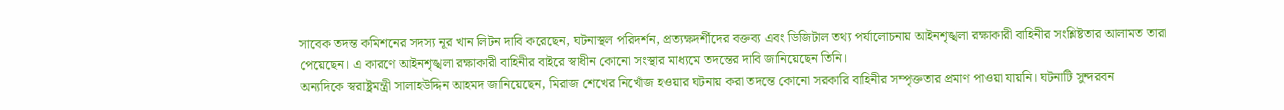সাবেক তদন্ত কমিশনের সদস্য নূর খান লিটন দাবি করেছেন, ঘটনাস্থল পরিদর্শন, প্রত্যক্ষদর্শীদের বক্তব্য এবং ডিজিটাল তথ্য পর্যালোচনায় আইনশৃঙ্খলা রক্ষাকারী বাহিনীর সংশ্লিষ্টতার আলামত তারা পেয়েছেন। এ কারণে আইনশৃঙ্খলা রক্ষাকারী বাহিনীর বাইরে স্বাধীন কোনো সংস্থার মাধ্যমে তদন্তের দাবি জানিয়েছেন তিনি।
অন্যদিকে স্বরাষ্ট্রমন্ত্রী সালাহউদ্দিন আহমদ জানিয়েছেন, মিরাজ শেখের নিখোঁজ হওয়ার ঘটনায় করা তদন্তে কোনো সরকারি বাহিনীর সম্পৃক্ততার প্রমাণ পাওয়া যায়নি। ঘটনাটি সুন্দরবন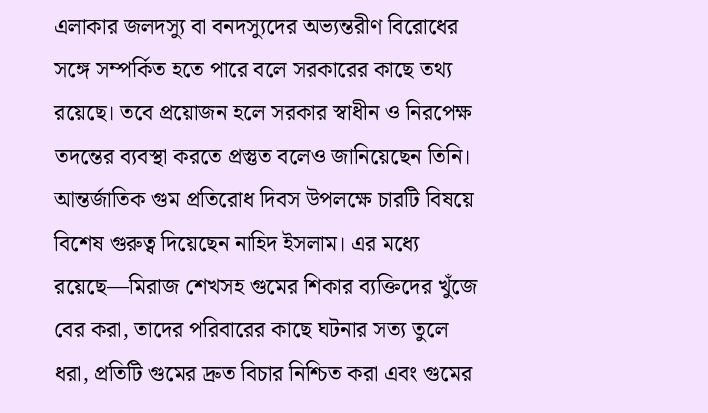এলাকার জলদস্যু বা বনদস্যুদের অভ্যন্তরীণ বিরোধের সঙ্গে সম্পর্কিত হতে পারে বলে সরকারের কাছে তথ্য রয়েছে। তবে প্রয়োজন হলে সরকার স্বাধীন ও নিরপেক্ষ তদন্তের ব্যবস্থা করতে প্রস্তুত বলেও জানিয়েছেন তিনি।
আন্তর্জাতিক গুম প্রতিরোধ দিবস উপলক্ষে চারটি বিষয়ে বিশেষ গুরুত্ব দিয়েছেন নাহিদ ইসলাম। এর মধ্যে রয়েছে—মিরাজ শেখসহ গুমের শিকার ব্যক্তিদের খুঁজে বের করা, তাদের পরিবারের কাছে ঘটনার সত্য তুলে ধরা, প্রতিটি গুমের দ্রুত বিচার নিশ্চিত করা এবং গুমের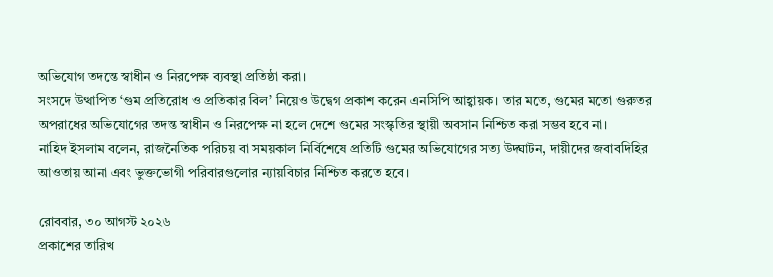অভিযোগ তদন্তে স্বাধীন ও নিরপেক্ষ ব্যবস্থা প্রতিষ্ঠা করা।
সংসদে উত্থাপিত ‘গুম প্রতিরোধ ও প্রতিকার বিল’ নিয়েও উদ্বেগ প্রকাশ করেন এনসিপি আহ্বায়ক। তার মতে, গুমের মতো গুরুতর অপরাধের অভিযোগের তদন্ত স্বাধীন ও নিরপেক্ষ না হলে দেশে গুমের সংস্কৃতির স্থায়ী অবসান নিশ্চিত করা সম্ভব হবে না।
নাহিদ ইসলাম বলেন, রাজনৈতিক পরিচয় বা সময়কাল নির্বিশেষে প্রতিটি গুমের অভিযোগের সত্য উদ্ঘাটন, দায়ীদের জবাবদিহির আওতায় আনা এবং ভুক্তভোগী পরিবারগুলোর ন্যায়বিচার নিশ্চিত করতে হবে।

রোববার, ৩০ আগস্ট ২০২৬
প্রকাশের তারিখ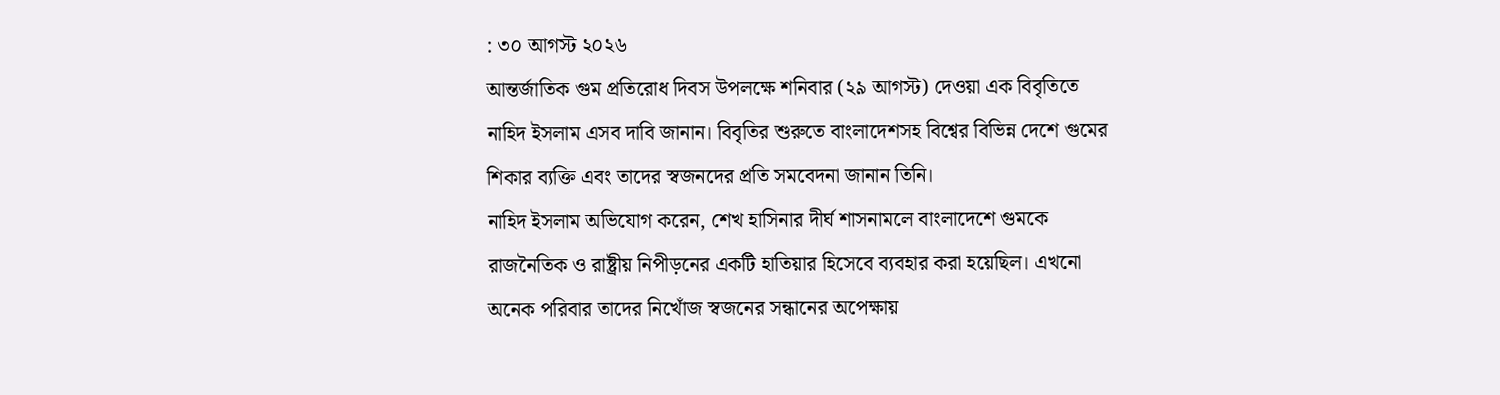: ৩০ আগস্ট ২০২৬
আন্তর্জাতিক গুম প্রতিরোধ দিবস উপলক্ষে শনিবার (২৯ আগস্ট) দেওয়া এক বিবৃতিতে নাহিদ ইসলাম এসব দাবি জানান। বিবৃতির শুরুতে বাংলাদেশসহ বিশ্বের বিভিন্ন দেশে গুমের শিকার ব্যক্তি এবং তাদের স্বজনদের প্রতি সমবেদনা জানান তিনি।
নাহিদ ইসলাম অভিযোগ করেন, শেখ হাসিনার দীর্ঘ শাসনামলে বাংলাদেশে গুমকে রাজনৈতিক ও রাষ্ট্রীয় নিপীড়নের একটি হাতিয়ার হিসেবে ব্যবহার করা হয়েছিল। এখনো অনেক পরিবার তাদের নিখোঁজ স্বজনের সন্ধানের অপেক্ষায়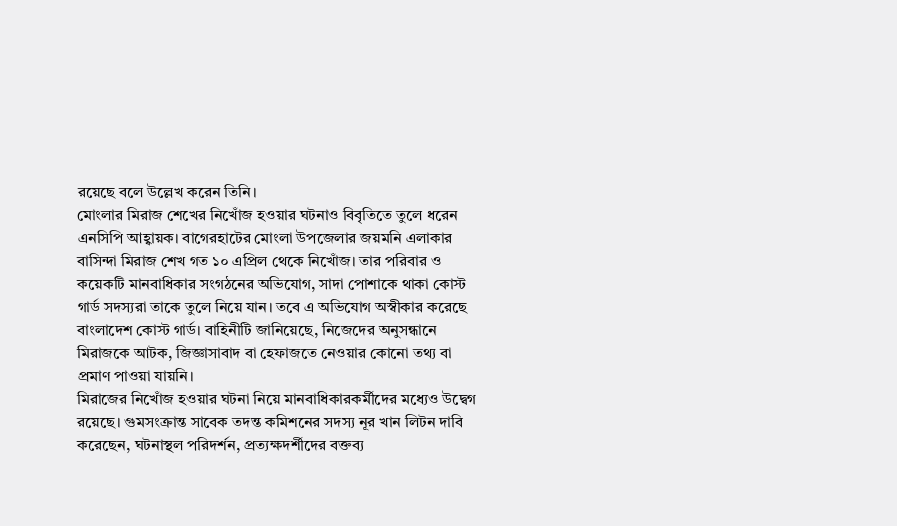রয়েছে বলে উল্লেখ করেন তিনি।
মোংলার মিরাজ শেখের নিখোঁজ হওয়ার ঘটনাও বিবৃতিতে তুলে ধরেন এনসিপি আহ্বায়ক। বাগেরহাটের মোংলা উপজেলার জয়মনি এলাকার বাসিন্দা মিরাজ শেখ গত ১০ এপ্রিল থেকে নিখোঁজ। তার পরিবার ও কয়েকটি মানবাধিকার সংগঠনের অভিযোগ, সাদা পোশাকে থাকা কোস্ট গার্ড সদস্যরা তাকে তুলে নিয়ে যান। তবে এ অভিযোগ অস্বীকার করেছে বাংলাদেশ কোস্ট গার্ড। বাহিনীটি জানিয়েছে, নিজেদের অনুসন্ধানে মিরাজকে আটক, জিজ্ঞাসাবাদ বা হেফাজতে নেওয়ার কোনো তথ্য বা প্রমাণ পাওয়া যায়নি।
মিরাজের নিখোঁজ হওয়ার ঘটনা নিয়ে মানবাধিকারকর্মীদের মধ্যেও উদ্বেগ রয়েছে। গুমসংক্রান্ত সাবেক তদন্ত কমিশনের সদস্য নূর খান লিটন দাবি করেছেন, ঘটনাস্থল পরিদর্শন, প্রত্যক্ষদর্শীদের বক্তব্য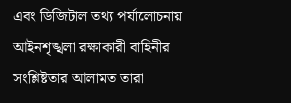এবং ডিজিটাল তথ্য পর্যালোচনায় আইনশৃঙ্খলা রক্ষাকারী বাহিনীর সংশ্লিষ্টতার আলামত তারা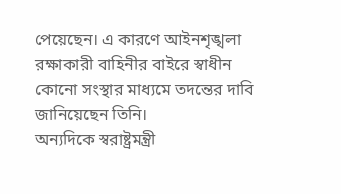পেয়েছেন। এ কারণে আইনশৃঙ্খলা রক্ষাকারী বাহিনীর বাইরে স্বাধীন কোনো সংস্থার মাধ্যমে তদন্তের দাবি জানিয়েছেন তিনি।
অন্যদিকে স্বরাষ্ট্রমন্ত্রী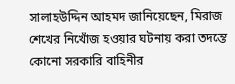সালাহউদ্দিন আহমদ জানিয়েছেন, মিরাজ শেখের নিখোঁজ হওয়ার ঘটনায় করা তদন্তে কোনো সরকারি বাহিনীর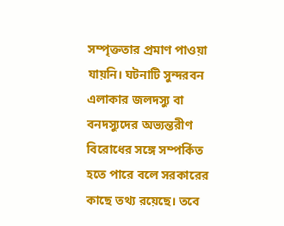সম্পৃক্ততার প্রমাণ পাওয়া যায়নি। ঘটনাটি সুন্দরবন এলাকার জলদস্যু বা বনদস্যুদের অভ্যন্তরীণ বিরোধের সঙ্গে সম্পর্কিত হতে পারে বলে সরকারের কাছে তথ্য রয়েছে। তবে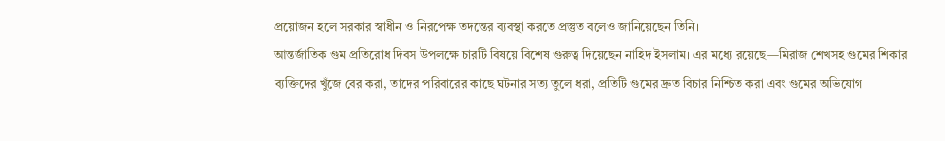প্রয়োজন হলে সরকার স্বাধীন ও নিরপেক্ষ তদন্তের ব্যবস্থা করতে প্রস্তুত বলেও জানিয়েছেন তিনি।
আন্তর্জাতিক গুম প্রতিরোধ দিবস উপলক্ষে চারটি বিষয়ে বিশেষ গুরুত্ব দিয়েছেন নাহিদ ইসলাম। এর মধ্যে রয়েছে—মিরাজ শেখসহ গুমের শিকার ব্যক্তিদের খুঁজে বের করা, তাদের পরিবারের কাছে ঘটনার সত্য তুলে ধরা, প্রতিটি গুমের দ্রুত বিচার নিশ্চিত করা এবং গুমের অভিযোগ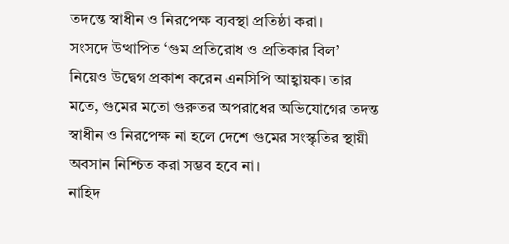তদন্তে স্বাধীন ও নিরপেক্ষ ব্যবস্থা প্রতিষ্ঠা করা।
সংসদে উত্থাপিত ‘গুম প্রতিরোধ ও প্রতিকার বিল’ নিয়েও উদ্বেগ প্রকাশ করেন এনসিপি আহ্বায়ক। তার মতে, গুমের মতো গুরুতর অপরাধের অভিযোগের তদন্ত স্বাধীন ও নিরপেক্ষ না হলে দেশে গুমের সংস্কৃতির স্থায়ী অবসান নিশ্চিত করা সম্ভব হবে না।
নাহিদ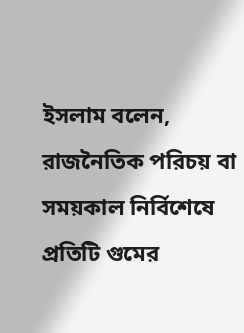ইসলাম বলেন, রাজনৈতিক পরিচয় বা সময়কাল নির্বিশেষে প্রতিটি গুমের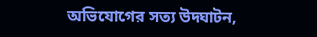অভিযোগের সত্য উদ্ঘাটন,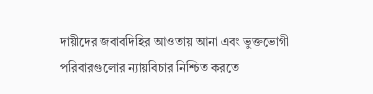দায়ীদের জবাবদিহির আওতায় আনা এবং ভুক্তভোগী পরিবারগুলোর ন্যায়বিচার নিশ্চিত করতে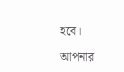হবে।

আপনার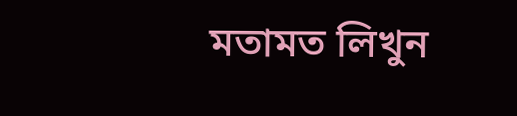মতামত লিখুন